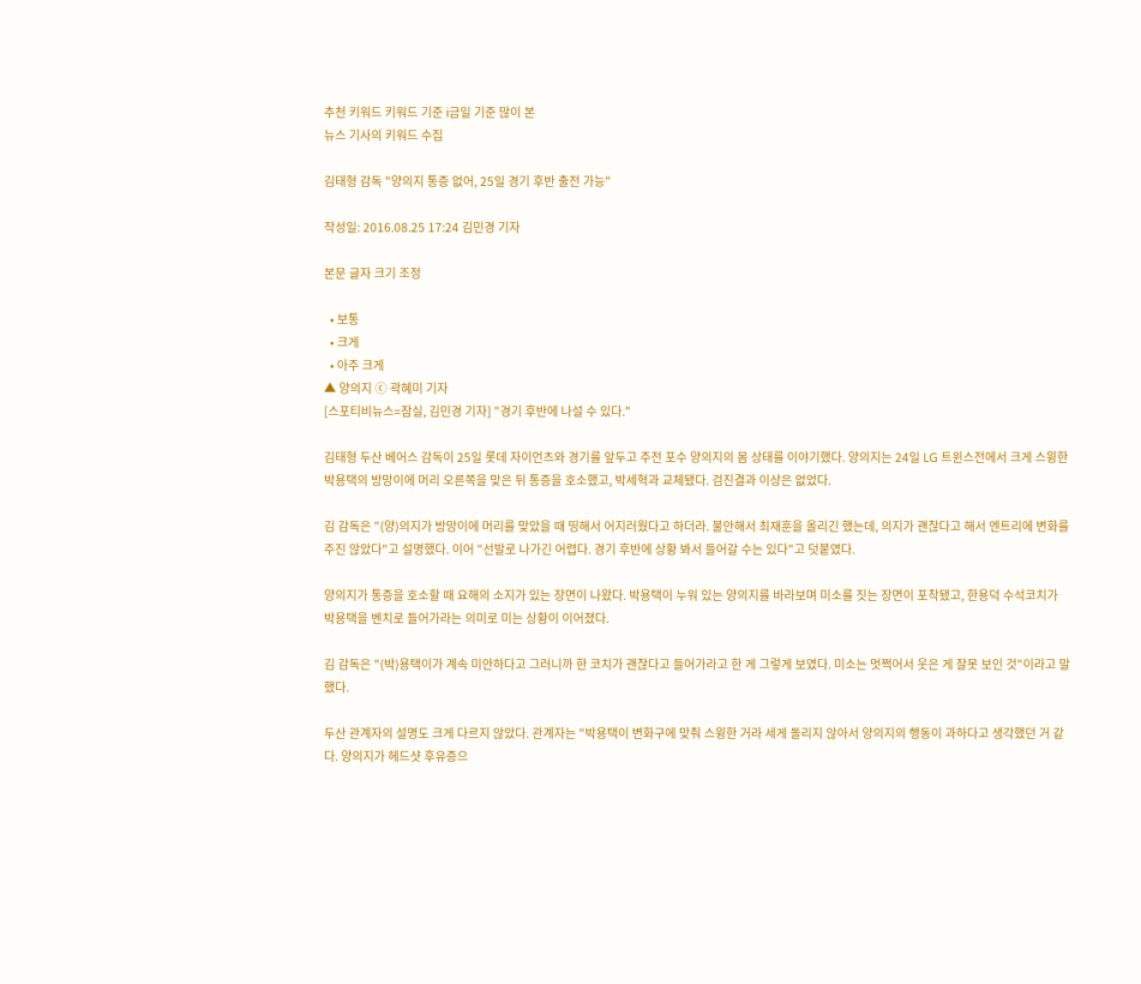추천 키워드 키워드 기준 i금일 기준 많이 본
뉴스 기사의 키워드 수집

김태형 감독 "양의지 통증 없어, 25일 경기 후반 출전 가능"

작성일: 2016.08.25 17:24 김민경 기자

본문 글자 크기 조정

  • 보통
  • 크게
  • 아주 크게
▲ 양의지 ⓒ 곽혜미 기자
[스포티비뉴스=잠실, 김민경 기자] "경기 후반에 나설 수 있다."

김태형 두산 베어스 감독이 25일 롯데 자이언츠와 경기를 앞두고 주전 포수 양의지의 몸 상태를 이야기했다. 양의지는 24일 LG 트윈스전에서 크게 스윙한 박용택의 방망이에 머리 오른쪽을 맞은 뒤 통증을 호소했고, 박세혁과 교체됐다. 검진결과 이상은 없었다.

김 감독은 "(양)의지가 방망이에 머리를 맞았을 때 띵해서 어지러웠다고 하더라. 불안해서 최재훈을 올리긴 했는데, 의지가 괜찮다고 해서 엔트리에 변화를 주진 않았다"고 설명했다. 이어 "선발로 나가긴 어렵다. 경기 후반에 상황 봐서 들어갈 수는 있다"고 덧붙였다.

양의지가 통증을 호소할 때 요해의 소지가 있는 장면이 나왔다. 박용택이 누워 있는 양의지를 바라보며 미소를 짓는 장면이 포착됐고, 한용덕 수석코치가 박용택을 벤치로 들어가라는 의미로 미는 상황이 이어졌다.

김 감독은 "(박)용택이가 계속 미안하다고 그러니까 한 코치가 괜찮다고 들어가라고 한 게 그렇게 보였다. 미소는 멋쩍어서 웃은 게 잘못 보인 것"이라고 말했다.

두산 관계자의 설명도 크게 다르지 않았다. 관계자는 "박용택이 변화구에 맞춰 스윙한 거라 세게 돌리지 않아서 양의지의 행동이 과하다고 생각했던 거 같다. 양의지가 헤드샷 후유증으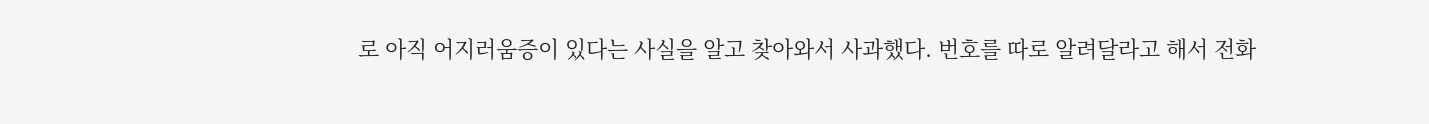로 아직 어지러움증이 있다는 사실을 알고 찾아와서 사과했다. 번호를 따로 알려달라고 해서 전화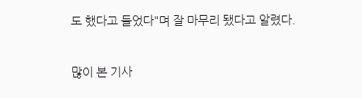도 했다고 들었다"며 잘 마무리 됐다고 알렸다.

많이 본 기사